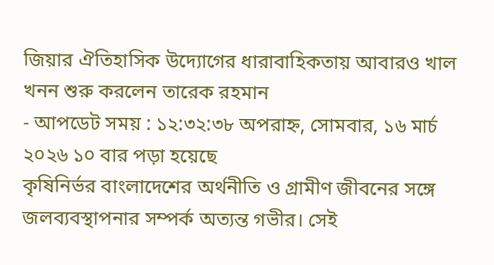জিয়ার ঐতিহাসিক উদ্যোগের ধারাবাহিকতায় আবারও খাল খনন শুরু করলেন তারেক রহমান
- আপডেট সময় : ১২:৩২:৩৮ অপরাহ্ন, সোমবার, ১৬ মার্চ ২০২৬ ১০ বার পড়া হয়েছে
কৃষিনির্ভর বাংলাদেশের অর্থনীতি ও গ্রামীণ জীবনের সঙ্গে জলব্যবস্থাপনার সম্পর্ক অত্যন্ত গভীর। সেই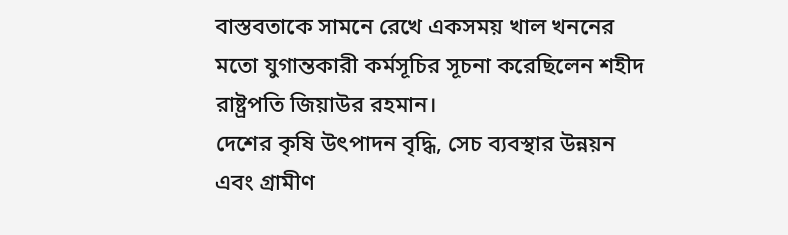বাস্তবতাকে সামনে রেখে একসময় খাল খননের মতো যুগান্তকারী কর্মসূচির সূচনা করেছিলেন শহীদ রাষ্ট্রপতি জিয়াউর রহমান।
দেশের কৃষি উৎপাদন বৃদ্ধি, সেচ ব্যবস্থার উন্নয়ন এবং গ্রামীণ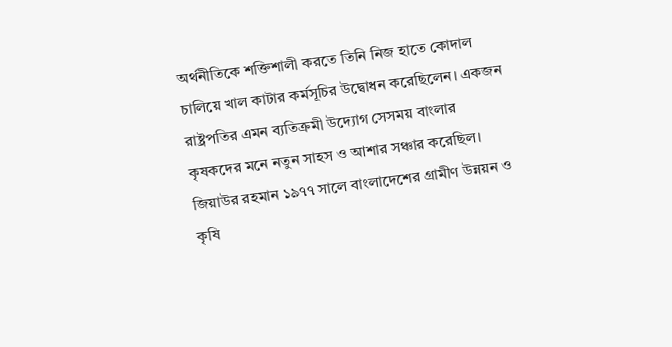অর্থনীতিকে শক্তিশালী করতে তিনি নিজ হাতে কোদাল চালিয়ে খাল কাটার কর্মসূচির উদ্বোধন করেছিলেন। একজন রাষ্ট্রপতির এমন ব্যতিক্রমী উদ্যোগ সেসময় বাংলার কৃষকদের মনে নতুন সাহস ও আশার সঞ্চার করেছিল।
জিয়াউর রহমান ১৯৭৭ সালে বাংলাদেশের গ্রামীণ উন্নয়ন ও কৃষি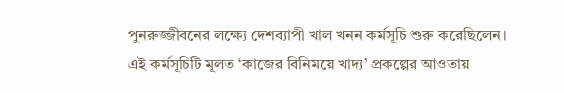পুনরুজ্জীবনের লক্ষ্যে দেশব্যাপী খাল খনন কর্মসূচি শুরু করেছিলেন।
এই কর্মসূচিটি মূলত ‘কাজের বিনিময়ে খাদ্য’ প্রকল্পের আওতায়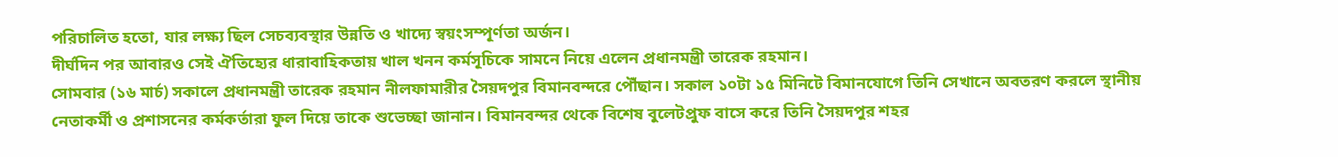পরিচালিত হতো, যার লক্ষ্য ছিল সেচব্যবস্থার উন্নতি ও খাদ্যে স্বয়ংসম্পূর্ণতা অর্জন।
দীর্ঘদিন পর আবারও সেই ঐতিহ্যের ধারাবাহিকতায় খাল খনন কর্মসূচিকে সামনে নিয়ে এলেন প্রধানমন্ত্রী তারেক রহমান।
সোমবার (১৬ মার্চ) সকালে প্রধানমন্ত্রী তারেক রহমান নীলফামারীর সৈয়দপুর বিমানবন্দরে পৌঁছান। সকাল ১০টা ১৫ মিনিটে বিমানযোগে তিনি সেখানে অবতরণ করলে স্থানীয় নেতাকর্মী ও প্রশাসনের কর্মকর্তারা ফুল দিয়ে তাকে শুভেচ্ছা জানান। বিমানবন্দর থেকে বিশেষ বুলেটপ্রুফ বাসে করে তিনি সৈয়দপুর শহর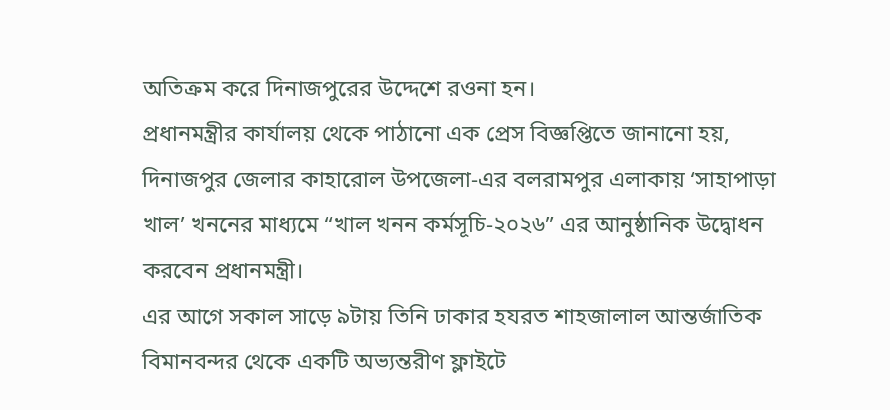অতিক্রম করে দিনাজপুরের উদ্দেশে রওনা হন।
প্রধানমন্ত্রীর কার্যালয় থেকে পাঠানো এক প্রেস বিজ্ঞপ্তিতে জানানো হয়, দিনাজপুর জেলার কাহারোল উপজেলা-এর বলরামপুর এলাকায় ‘সাহাপাড়া খাল’ খননের মাধ্যমে “খাল খনন কর্মসূচি-২০২৬” এর আনুষ্ঠানিক উদ্বোধন করবেন প্রধানমন্ত্রী।
এর আগে সকাল সাড়ে ৯টায় তিনি ঢাকার হযরত শাহজালাল আন্তর্জাতিক বিমানবন্দর থেকে একটি অভ্যন্তরীণ ফ্লাইটে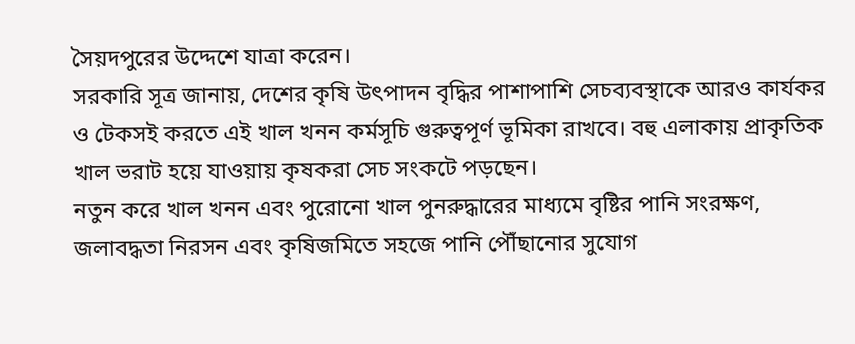সৈয়দপুরের উদ্দেশে যাত্রা করেন।
সরকারি সূত্র জানায়, দেশের কৃষি উৎপাদন বৃদ্ধির পাশাপাশি সেচব্যবস্থাকে আরও কার্যকর ও টেকসই করতে এই খাল খনন কর্মসূচি গুরুত্বপূর্ণ ভূমিকা রাখবে। বহু এলাকায় প্রাকৃতিক খাল ভরাট হয়ে যাওয়ায় কৃষকরা সেচ সংকটে পড়ছেন।
নতুন করে খাল খনন এবং পুরোনো খাল পুনরুদ্ধারের মাধ্যমে বৃষ্টির পানি সংরক্ষণ, জলাবদ্ধতা নিরসন এবং কৃষিজমিতে সহজে পানি পৌঁছানোর সুযোগ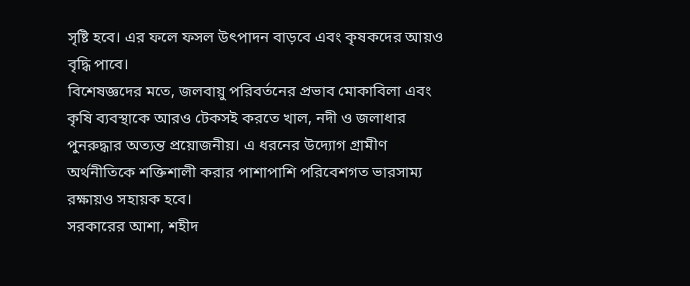সৃষ্টি হবে। এর ফলে ফসল উৎপাদন বাড়বে এবং কৃষকদের আয়ও বৃদ্ধি পাবে।
বিশেষজ্ঞদের মতে, জলবায়ু পরিবর্তনের প্রভাব মোকাবিলা এবং কৃষি ব্যবস্থাকে আরও টেকসই করতে খাল, নদী ও জলাধার পুনরুদ্ধার অত্যন্ত প্রয়োজনীয়। এ ধরনের উদ্যোগ গ্রামীণ অর্থনীতিকে শক্তিশালী করার পাশাপাশি পরিবেশগত ভারসাম্য রক্ষায়ও সহায়ক হবে।
সরকারের আশা, শহীদ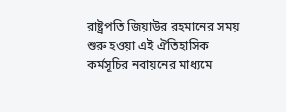রাষ্ট্রপতি জিয়াউর রহমানের সময় শুরু হওয়া এই ঐতিহাসিক কর্মসূচির নবায়নের মাধ্যমে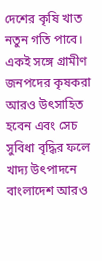দেশের কৃষি খাত নতুন গতি পাবে। একই সঙ্গে গ্রামীণ জনপদের কৃষকরা আরও উৎসাহিত হবেন এবং সেচ সুবিধা বৃদ্ধির ফলে খাদ্য উৎপাদনে বাংলাদেশ আরও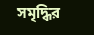সমৃদ্ধির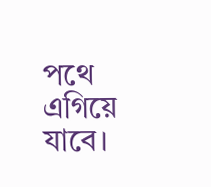পথে এগিয়ে যাবে।